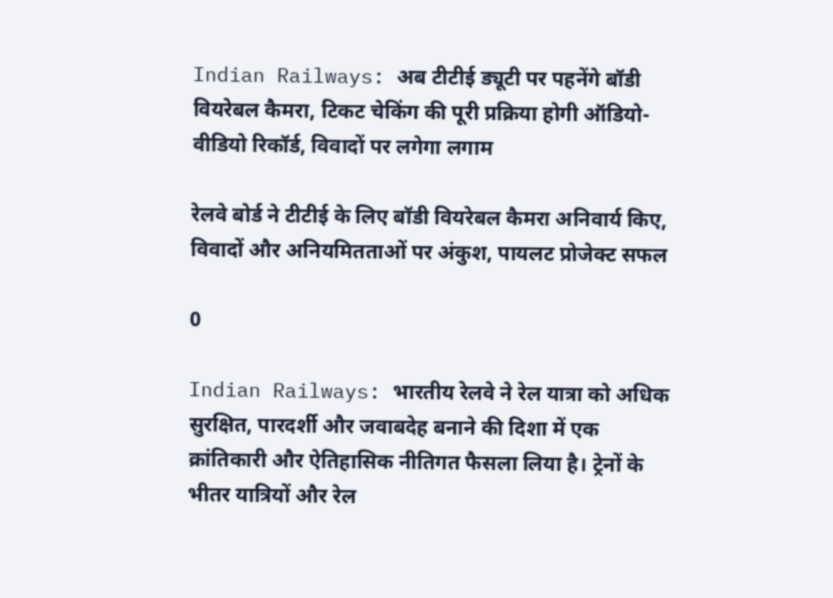Indian Railways: अब टीटीई ड्यूटी पर पहनेंगे बॉडी वियरेबल कैमरा, टिकट चेकिंग की पूरी प्रक्रिया होगी ऑडियो-वीडियो रिकॉर्ड, विवादों पर लगेगा लगाम

रेलवे बोर्ड ने टीटीई के लिए बॉडी वियरेबल कैमरा अनिवार्य किए, विवादों और अनियमितताओं पर अंकुश, पायलट प्रोजेक्ट सफल

0

Indian Railways: भारतीय रेलवे ने रेल यात्रा को अधिक सुरक्षित, पारदर्शी और जवाबदेह बनाने की दिशा में एक क्रांतिकारी और ऐतिहासिक नीतिगत फैसला लिया है। ट्रेनों के भीतर यात्रियों और रेल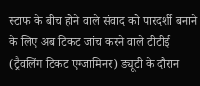स्टाफ के बीच होने वाले संवाद को पारदर्शी बनाने के लिए अब टिकट जांच करने वाले टीटीई (ट्रैवलिंग टिकट एग्जामिनर) ड्यूटी के दौरान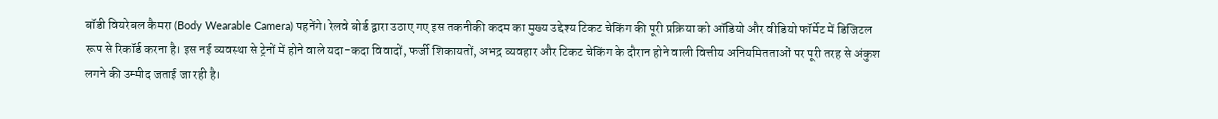बॉडी वियरेबल कैमरा (Body Wearable Camera) पहनेंगे। रेलवे बोर्ड द्वारा उठाए गए इस तकनीकी कदम का मुख्य उद्देश्य टिकट चेकिंग की पूरी प्रक्रिया को ऑडियो और वीडियो फॉर्मेट में डिजिटल रूप से रिकॉर्ड करना है। इस नई व्यवस्था से ट्रेनों में होने वाले यदा-कदा विवादों, फर्जी शिकायतों, अभद्र व्यवहार और टिकट चेकिंग के दौरान होने वाली वित्तीय अनियमितताओं पर पूरी तरह से अंकुश लगने की उम्मीद जताई जा रही है।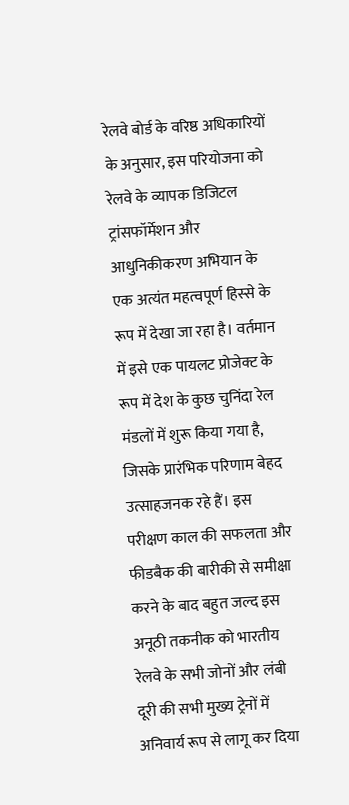रेलवे बोर्ड के वरिष्ठ अधिकारियों के अनुसार, इस परियोजना को रेलवे के व्यापक डिजिटल ट्रांसफॉर्मेशन और आधुनिकीकरण अभियान के एक अत्यंत महत्वपूर्ण हिस्से के रूप में देखा जा रहा है। वर्तमान में इसे एक पायलट प्रोजेक्ट के रूप में देश के कुछ चुनिंदा रेल मंडलों में शुरू किया गया है, जिसके प्रारंभिक परिणाम बेहद उत्साहजनक रहे हैं। इस परीक्षण काल की सफलता और फीडबैक की बारीकी से समीक्षा करने के बाद बहुत जल्द इस अनूठी तकनीक को भारतीय रेलवे के सभी जोनों और लंबी दूरी की सभी मुख्य ट्रेनों में अनिवार्य रूप से लागू कर दिया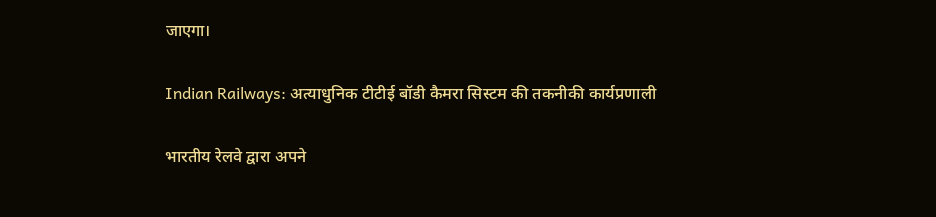जाएगा।

Indian Railways: अत्याधुनिक टीटीई बॉडी कैमरा सिस्टम की तकनीकी कार्यप्रणाली

भारतीय रेलवे द्वारा अपने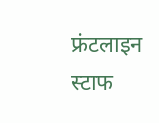फ्रंटलाइन स्टाफ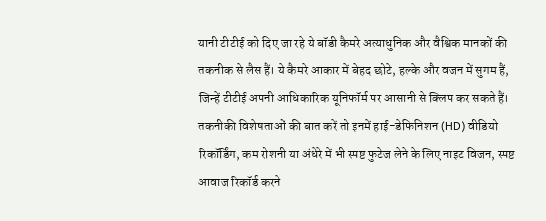यानी टीटीई को दिए जा रहे ये बॉडी कैमरे अत्याधुनिक और वैश्विक मानकों की तकनीक से लैस हैं। ये कैमरे आकार में बेहद छोटे, हल्के और वजन में सुगम हैं, जिन्हें टीटीई अपनी आधिकारिक यूनिफॉर्म पर आसानी से क्लिप कर सकते हैं। तकनीकी विशेषताओं की बात करें तो इनमें हाई-डेफिनिशन (HD) वीडियो रिकॉर्डिंग, कम रोशनी या अंधेरे में भी स्पष्ट फुटेज लेने के लिए नाइट विजन, स्पष्ट आवाज रिकॉर्ड करने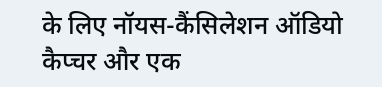के लिए नॉयस-कैंसिलेशन ऑडियो कैप्चर और एक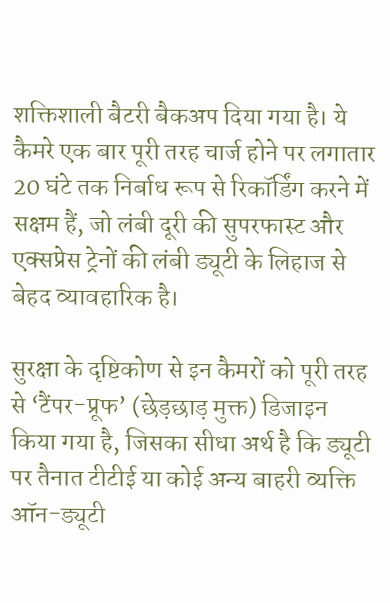शक्तिशाली बैटरी बैकअप दिया गया है। ये कैमरे एक बार पूरी तरह चार्ज होने पर लगातार 20 घंटे तक निर्बाध रूप से रिकॉर्डिंग करने में सक्षम हैं, जो लंबी दूरी की सुपरफास्ट और एक्सप्रेस ट्रेनों की लंबी ड्यूटी के लिहाज से बेहद व्यावहारिक है।

सुरक्षा के दृष्टिकोण से इन कैमरों को पूरी तरह से ‘टैंपर-प्रूफ’ (छेड़छाड़ मुक्त) डिजाइन किया गया है, जिसका सीधा अर्थ है कि ड्यूटी पर तैनात टीटीई या कोई अन्य बाहरी व्यक्ति ऑन-ड्यूटी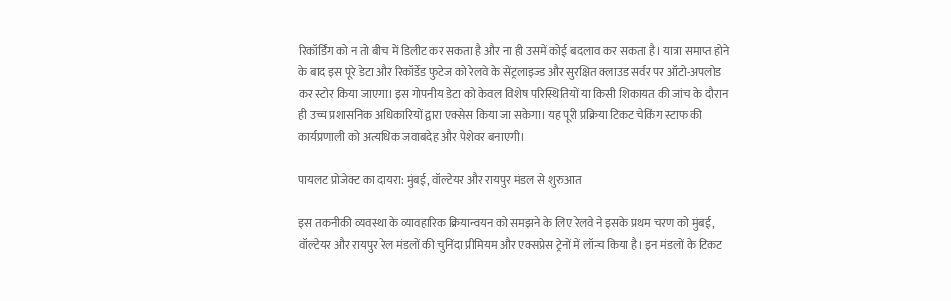रिकॉर्डिंग को न तो बीच में डिलीट कर सकता है और ना ही उसमें कोई बदलाव कर सकता है। यात्रा समाप्त होने के बाद इस पूरे डेटा और रिकॉर्डेड फुटेज को रेलवे के सेंट्रलाइज्ड और सुरक्षित क्लाउड सर्वर पर ऑटो-अपलोड कर स्टोर किया जाएगा। इस गोपनीय डेटा को केवल विशेष परिस्थितियों या किसी शिकायत की जांच के दौरान ही उच्च प्रशासनिक अधिकारियों द्वारा एक्सेस किया जा सकेगा। यह पूरी प्रक्रिया टिकट चेकिंग स्टाफ की कार्यप्रणाली को अत्यधिक जवाबदेह और पेशेवर बनाएगी।

पायलट प्रोजेक्ट का दायरा: मुंबई, वॉल्टेयर और रायपुर मंडल से शुरुआत

इस तकनीकी व्यवस्था के व्यावहारिक क्रियान्वयन को समझने के लिए रेलवे ने इसके प्रथम चरण को मुंबई, वॉल्टेयर और रायपुर रेल मंडलों की चुनिंदा प्रीमियम और एक्सप्रेस ट्रेनों में लॉन्च किया है। इन मंडलों के टिकट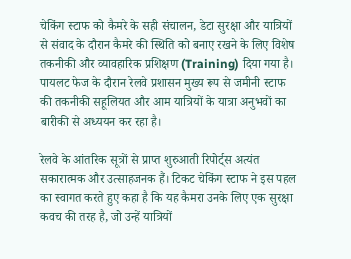चेकिंग स्टाफ को कैमरे के सही संचालन, डेटा सुरक्षा और यात्रियों से संवाद के दौरान कैमरे की स्थिति को बनाए रखने के लिए विशेष तकनीकी और व्यावहारिक प्रशिक्षण (Training) दिया गया है। पायलट फेज के दौरान रेलवे प्रशासन मुख्य रूप से जमीनी स्टाफ की तकनीकी सहूलियत और आम यात्रियों के यात्रा अनुभवों का बारीकी से अध्ययन कर रहा है।

रेलवे के आंतरिक सूत्रों से प्राप्त शुरुआती रिपोर्ट्स अत्यंत सकारात्मक और उत्साहजनक हैं। टिकट चेकिंग स्टाफ ने इस पहल का स्वागत करते हुए कहा है कि यह कैमरा उनके लिए एक सुरक्षा कवच की तरह है, जो उन्हें यात्रियों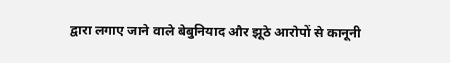द्वारा लगाए जाने वाले बेबुनियाद और झूठे आरोपों से कानूनी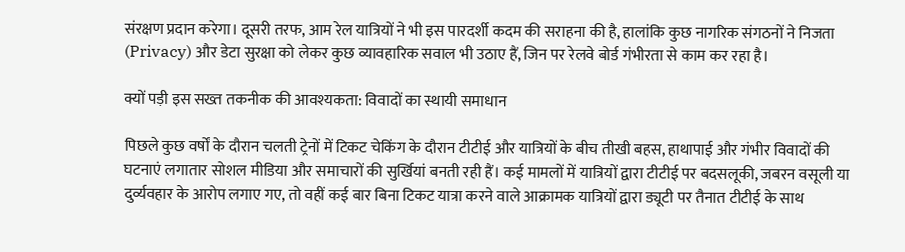संरक्षण प्रदान करेगा। दूसरी तरफ, आम रेल यात्रियों ने भी इस पारदर्शी कदम की सराहना की है, हालांकि कुछ नागरिक संगठनों ने निजता (Privacy) और डेटा सुरक्षा को लेकर कुछ व्यावहारिक सवाल भी उठाए हैं, जिन पर रेलवे बोर्ड गंभीरता से काम कर रहा है।

क्यों पड़ी इस सख्त तकनीक की आवश्यकता: विवादों का स्थायी समाधान

पिछले कुछ वर्षों के दौरान चलती ट्रेनों में टिकट चेकिंग के दौरान टीटीई और यात्रियों के बीच तीखी बहस, हाथापाई और गंभीर विवादों की घटनाएं लगातार सोशल मीडिया और समाचारों की सुर्खियां बनती रही हैं। कई मामलों में यात्रियों द्वारा टीटीई पर बदसलूकी, जबरन वसूली या दुर्व्यवहार के आरोप लगाए गए, तो वहीं कई बार बिना टिकट यात्रा करने वाले आक्रामक यात्रियों द्वारा ड्यूटी पर तैनात टीटीई के साथ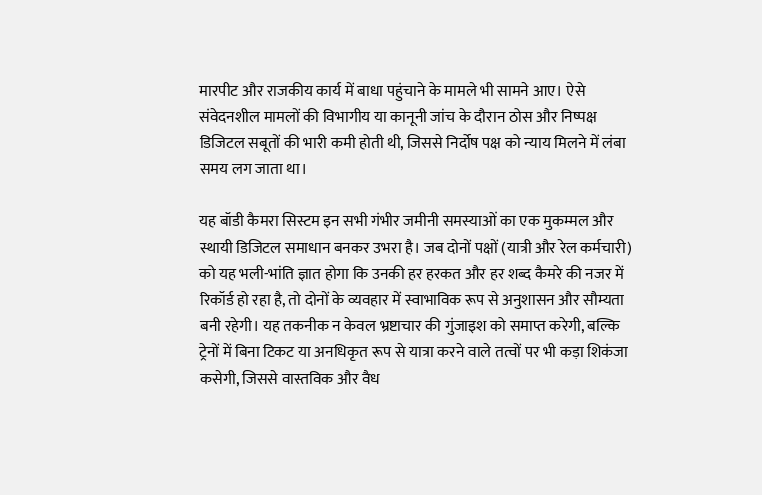मारपीट और राजकीय कार्य में बाधा पहुंचाने के मामले भी सामने आए। ऐसे संवेदनशील मामलों की विभागीय या कानूनी जांच के दौरान ठोस और निष्पक्ष डिजिटल सबूतों की भारी कमी होती थी, जिससे निर्दोष पक्ष को न्याय मिलने में लंबा समय लग जाता था।

यह बॉडी कैमरा सिस्टम इन सभी गंभीर जमीनी समस्याओं का एक मुकम्मल और स्थायी डिजिटल समाधान बनकर उभरा है। जब दोनों पक्षों (यात्री और रेल कर्मचारी) को यह भली-भांति ज्ञात होगा कि उनकी हर हरकत और हर शब्द कैमरे की नजर में रिकॉर्ड हो रहा है, तो दोनों के व्यवहार में स्वाभाविक रूप से अनुशासन और सौम्यता बनी रहेगी। यह तकनीक न केवल भ्रष्टाचार की गुंजाइश को समाप्त करेगी, बल्कि ट्रेनों में बिना टिकट या अनधिकृत रूप से यात्रा करने वाले तत्वों पर भी कड़ा शिकंजा कसेगी, जिससे वास्तविक और वैध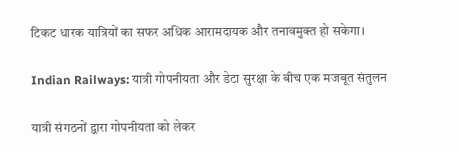टिकट धारक यात्रियों का सफर अधिक आरामदायक और तनावमुक्त हो सकेगा।

Indian Railways: यात्री गोपनीयता और डेटा सुरक्षा के बीच एक मजबूत संतुलन

यात्री संगठनों द्वारा गोपनीयता को लेकर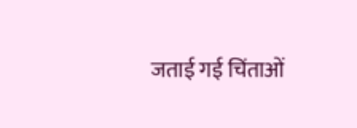जताई गई चिंताओं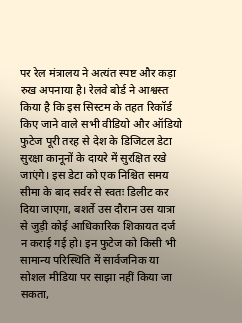पर रेल मंत्रालय ने अत्यंत स्पष्ट और कड़ा रुख अपनाया है। रेलवे बोर्ड ने आश्वस्त किया है कि इस सिस्टम के तहत रिकॉर्ड किए जाने वाले सभी वीडियो और ऑडियो फुटेज पूरी तरह से देश के डिजिटल डेटा सुरक्षा कानूनों के दायरे में सुरक्षित रखे जाएंगे। इस डेटा को एक निश्चित समय सीमा के बाद सर्वर से स्वतः डिलीट कर दिया जाएगा, बशर्ते उस दौरान उस यात्रा से जुड़ी कोई आधिकारिक शिकायत दर्ज न कराई गई हो। इन फुटेज को किसी भी सामान्य परिस्थिति में सार्वजनिक या सोशल मीडिया पर साझा नहीं किया जा सकता,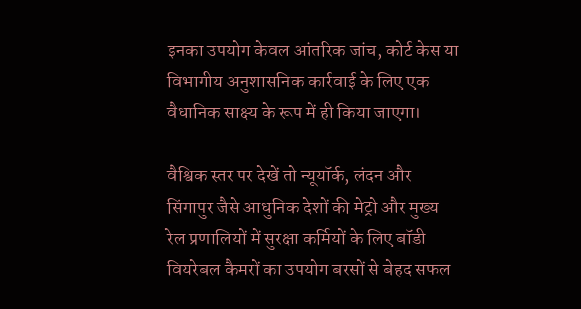इनका उपयोग केवल आंतरिक जांच, कोर्ट केस या विभागीय अनुशासनिक कार्रवाई के लिए एक वैधानिक साक्ष्य के रूप में ही किया जाएगा।

वैश्विक स्तर पर देखें तो न्यूयॉर्क, लंदन और सिंगापुर जैसे आधुनिक देशों की मेट्रो और मुख्य रेल प्रणालियों में सुरक्षा कर्मियों के लिए बॉडी वियरेबल कैमरों का उपयोग बरसों से बेहद सफल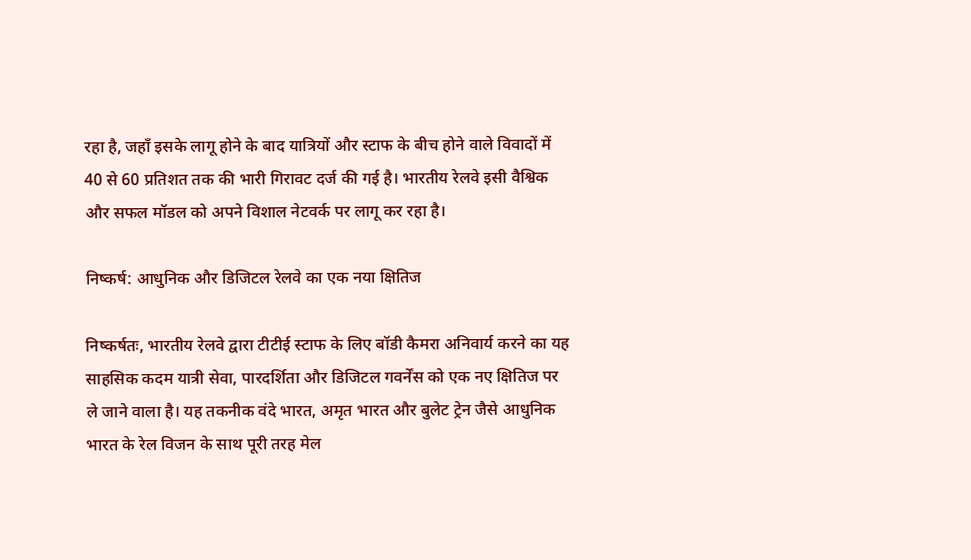रहा है, जहाँ इसके लागू होने के बाद यात्रियों और स्टाफ के बीच होने वाले विवादों में 40 से 60 प्रतिशत तक की भारी गिरावट दर्ज की गई है। भारतीय रेलवे इसी वैश्विक और सफल मॉडल को अपने विशाल नेटवर्क पर लागू कर रहा है।

निष्कर्ष: आधुनिक और डिजिटल रेलवे का एक नया क्षितिज

निष्कर्षतः, भारतीय रेलवे द्वारा टीटीई स्टाफ के लिए बॉडी कैमरा अनिवार्य करने का यह साहसिक कदम यात्री सेवा, पारदर्शिता और डिजिटल गवर्नेंस को एक नए क्षितिज पर ले जाने वाला है। यह तकनीक वंदे भारत, अमृत भारत और बुलेट ट्रेन जैसे आधुनिक भारत के रेल विजन के साथ पूरी तरह मेल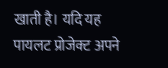खाती है। यदि यह पायलट प्रोजेक्ट अपने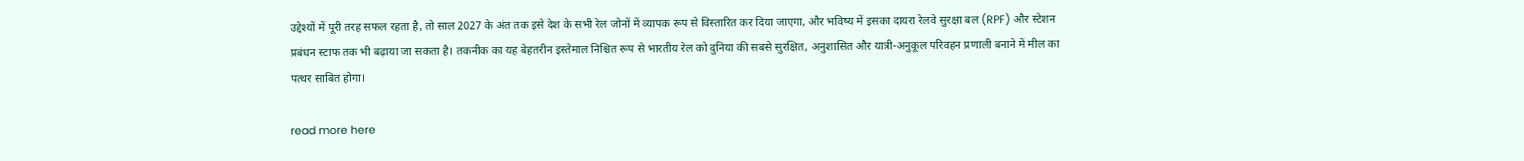उद्देश्यों में पूरी तरह सफल रहता है, तो साल 2027 के अंत तक इसे देश के सभी रेल जोनों में व्यापक रूप से विस्तारित कर दिया जाएगा, और भविष्य में इसका दायरा रेलवे सुरक्षा बल (RPF) और स्टेशन प्रबंधन स्टाफ तक भी बढ़ाया जा सकता है। तकनीक का यह बेहतरीन इस्तेमाल निश्चित रूप से भारतीय रेल को दुनिया की सबसे सुरक्षित, अनुशासित और यात्री-अनुकूल परिवहन प्रणाली बनाने में मील का पत्थर साबित होगा।

read more here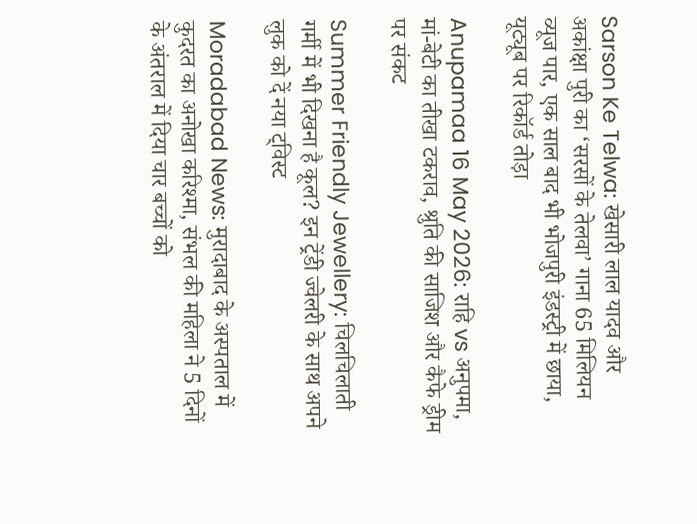Sarson Ke Telwa: खेसारी लाल यादव और अकांक्षा पुरी का ‘सरसों के तेलवा’ गाना 65 मिलियन व्यूज पार, एक साल बाद भी भोजपुरी इंडस्ट्री में छाया, यूट्यूब पर रिकॉर्ड तोड़ा

Anupamaa 16 May 2026: राहि vs अनुपमा, मां-बेटी का तीखा टकराव, श्रुति की साजिश और कैफे ड्रीम पर संकट

Summer Friendly Jewellery: चिलचिलाती गर्मी में भी दिखना है कूल? इन ट्रेंडी ज्वेलरी के साथ अपने लुक को दें नया ट्विस्ट

Moradabad News: मुरादाबाद के अस्पताल में कुदरत का अनोखा करिश्मा, संभल की महिला ने 5 दिनों के अंतराल में दिया चार बच्चों को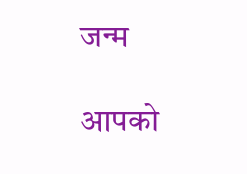जन्म

आपको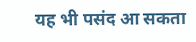यह भी पसंद आ सकता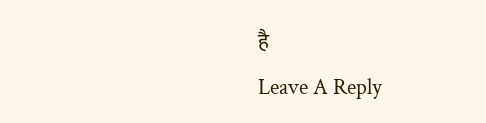है
Leave A Reply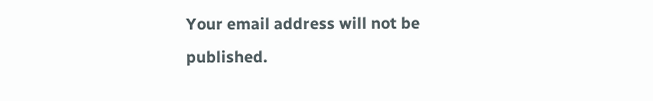Your email address will not be published.